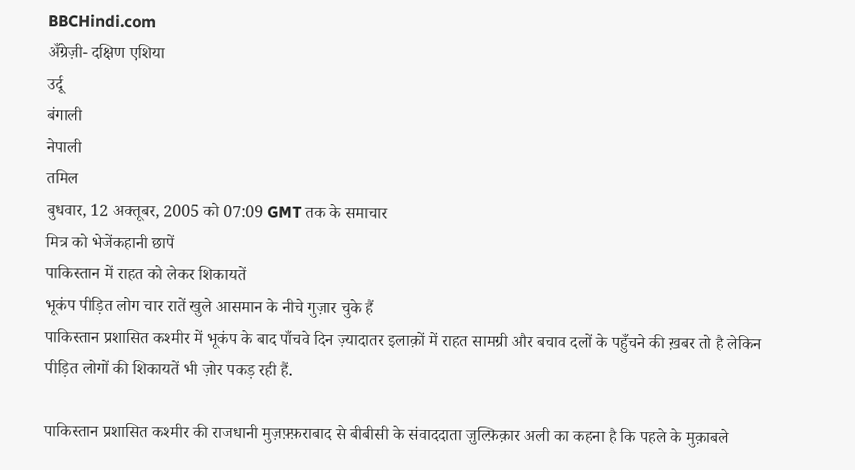BBCHindi.com
अँग्रेज़ी- दक्षिण एशिया
उर्दू
बंगाली
नेपाली
तमिल
बुधवार, 12 अक्तूबर, 2005 को 07:09 GMT तक के समाचार
मित्र को भेजेंकहानी छापें
पाकिस्तान में राहत को लेकर शिकायतें
भूकंप पीड़ित लोग चार रातें खुले आसमान के नीचे गुज़ार चुके हैं
पाकिस्तान प्रशासित कश्मीर में भूकंप के बाद पाँचवे दिन ज़्यादातर इलाक़ों में राहत सामग्री और बचाव दलों के पहुँचने की ख़बर तो है लेकिन पीड़ित लोगों की शिकायतें भी ज़ोर पकड़ रही हैं.

पाकिस्तान प्रशासित कश्मीर की राजधानी मुज़फ़्फ़राबाद से बीबीसी के संवाददाता ज़ुल्फ़िक़ार अली का कहना है कि पहले के मुक़ाबले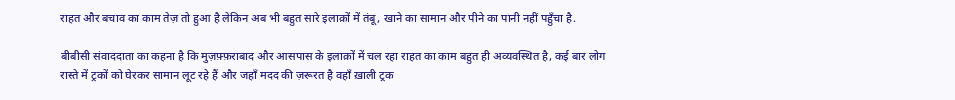राहत और बचाव का काम तेज़ तो हुआ है लेकिन अब भी बहुत सारे इलाक़ों में तंबू, खाने का सामान और पीने का पानी नहीं पहुँचा है.

बीबीसी संवाददाता का कहना है कि मुज़फ़्फ़राबाद और आसपास के इलाक़ों में चल रहा राहत का काम बहुत ही अव्यवस्थित है, कई बार लोग रास्ते में ट्रकों को घेरकर सामान लूट रहे हैं और जहाँ मदद की ज़रूरत है वहाँ ख़ाली ट्रक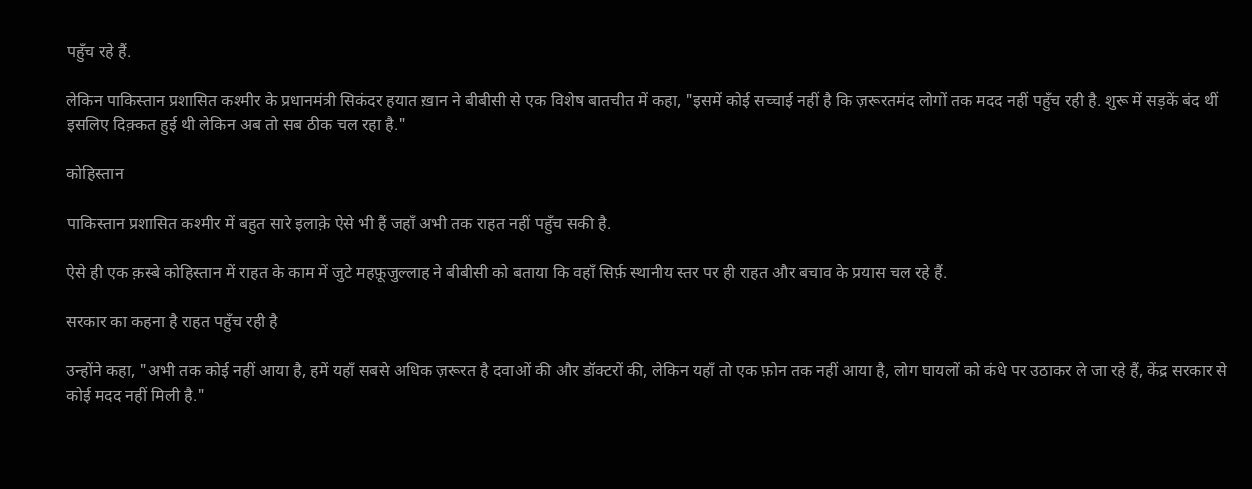पहुँच रहे हैं.

लेकिन पाकिस्तान प्रशासित कश्मीर के प्रधानमंत्री सिकंदर हयात ख़ान ने बीबीसी से एक विशेष बातचीत में कहा, "इसमें कोई सच्चाई नहीं है कि ज़रूरतमंद लोगों तक मदद नहीं पहुँच रही है. शुरू में सड़कें बंद थीं इसलिए दिक़्कत हुई थी लेकिन अब तो सब ठीक चल रहा है."

कोहिस्तान

पाकिस्तान प्रशासित कश्मीर में बहुत सारे इलाक़े ऐसे भी हैं जहाँ अभी तक राहत नहीं पहुँच सकी है.

ऐसे ही एक क़स्बे कोहिस्तान में राहत के काम में जुटे महफ़ूजुल्लाह ने बीबीसी को बताया कि वहाँ सिर्फ़ स्थानीय स्तर पर ही राहत और बचाव के प्रयास चल रहे हैं.

सरकार का कहना है राहत पहुँच रही है

उन्होंने कहा, "अभी तक कोई नहीं आया है, हमें यहाँ सबसे अधिक ज़रूरत है दवाओं की और डॉक्टरों की, लेकिन यहाँ तो एक फ़ोन तक नहीं आया है, लोग घायलों को कंधे पर उठाकर ले जा रहे हैं, केंद्र सरकार से कोई मदद नहीं मिली है."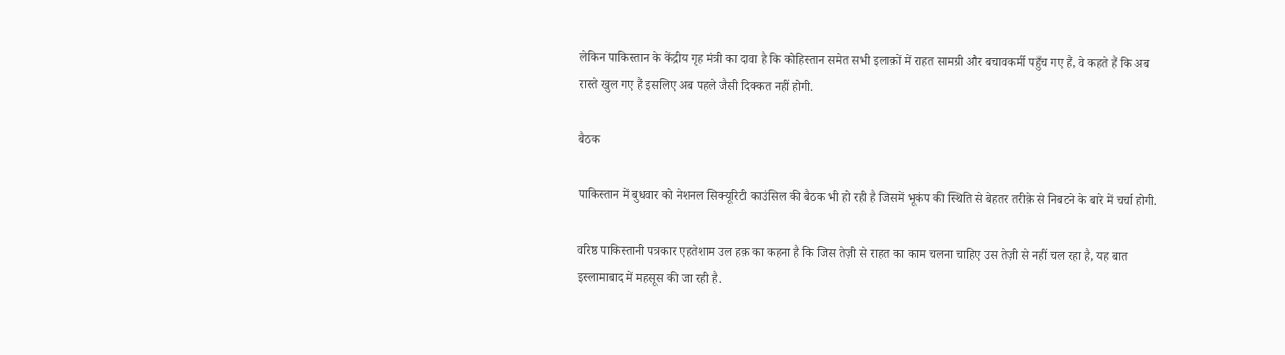लेकिन पाकिस्तान के केंद्रीय गृह मंत्री का दावा है कि कोहिस्तान समेत सभी इलाक़ों में राहत सामग्री और बचावकर्मी पहुँच गए हैं, वे कहते हैं कि अब रास्ते खुल गए हैं इसलिए अब पहले जैसी दिक्कत नहीं होगी.

बैठक

पाकिस्तान में बुधवार को नेशनल सिक्यूरिटी काउंसिल की बैठक भी हो रही है जिसमें भूकंप की स्थिति से बेहतर तरीक़े से निबटने के बारे में चर्चा होगी.

वरिष्ठ पाकिस्तानी पत्रकार एहतेशाम उल हक़ का कहना है कि जिस तेज़ी से राहत का काम चलना चाहिए उस तेज़ी से नहीं चल रहा है, यह बात इस्लामाबाद में महसूस की जा रही है.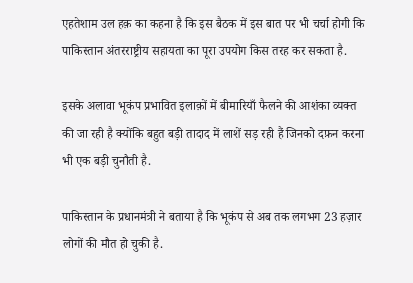एहतेशाम उल हक़ का कहना है कि इस बैठक में इस बात पर भी चर्चा होगी कि पाकिस्तान अंतरराष्ट्रीय सहायता का पूरा उपयोग किस तरह कर सकता है.

इसके अलावा भूकंप प्रभावित इलाक़ों में बीमारियाँ फैलने की आशंका व्यक्त की जा रही है क्योंकि बहुत बड़ी तादाद में लाशें सड़ रही हैं जिनको दफ़न करना भी एक बड़ी चुनौती है.

पाकिस्तान के प्रधानमंत्री ने बताया है कि भूकंप से अब तक लगभग 23 हज़ार लोगों की मौत हो चुकी है.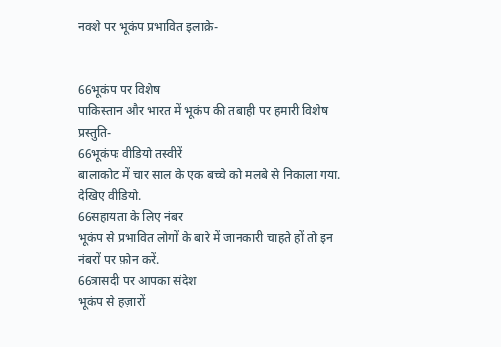नक्शे पर भूकंप प्रभावित इलाक़े-


66भूकंप पर विशेष
पाकिस्तान और भारत में भूकंप की तबाही पर हमारी विशेष प्रस्तुति-
66भूकंपः वीडियो तस्वीरें
बालाकोट में चार साल के एक बच्चे को मलबे से निकाला गया. देखिए वीडियो.
66सहायता के लिए नंबर
भूकंप से प्रभावित लोगों के बारे में जानकारी चाहते हों तो इन नंबरों पर फ़ोन करें.
66त्रासदी पर आपका संदेश
भूकंप से हज़ारों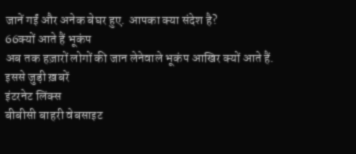जानें गईं और अनेक बेघर हुए. आपका क्या संदेश है?
66क्यों आते हैं भूकंप
अब तक हज़ारों लोगों की जान लेनेवाले भूकंप आखिर क्यों आते हैं.
इससे जुड़ी ख़बरें
इंटरनेट लिंक्स
बीबीसी बाहरी वेबसाइट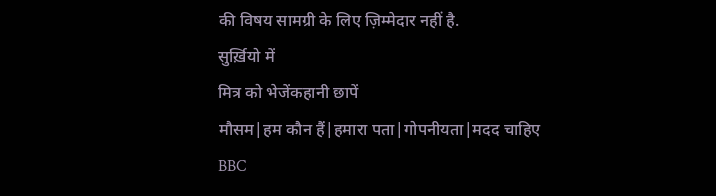की विषय सामग्री के लिए ज़िम्मेदार नहीं है.
सुर्ख़ियो में
मित्र को भेजेंकहानी छापें
मौसम|हम कौन हैं|हमारा पता|गोपनीयता|मदद चाहिए
BBC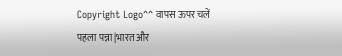Copyright Logo^^ वापस ऊपर चलें
पहला पन्ना|भारत और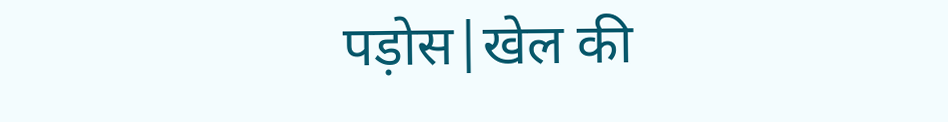पड़ोस|खेल की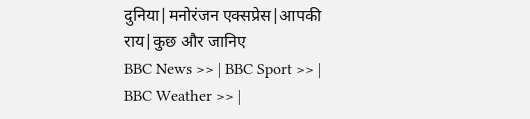दुनिया|मनोरंजन एक्सप्रेस|आपकी राय|कुछ और जानिए
BBC News >> | BBC Sport >> | BBC Weather >> |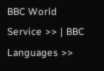BBC World Service >> | BBC Languages >>